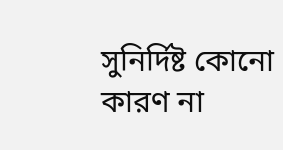সুনির্দিষ্ট কোনো কারণ না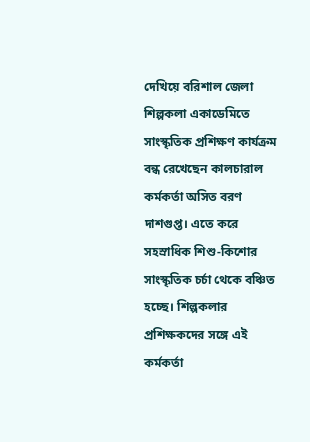দেখিয়ে বরিশাল জেলা শিল্পকলা একাডেমিতে সাংস্কৃতিক প্রশিক্ষণ কার্যক্রম বন্ধ রেখেছেন কালচারাল কর্মকর্তা অসিত বরণ দাশগুপ্ত। এতে করে সহস্রাধিক শিশু-কিশোর সাংস্কৃতিক চর্চা থেকে বঞ্চিত হচ্ছে। শিল্পকলার প্রশিক্ষকদের সঙ্গে এই কর্মকর্তা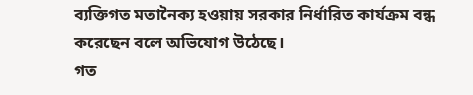ব্যক্তিগত মতানৈক্য হওয়ায় সরকার নির্ধারিত কার্যক্রম বন্ধ করেছেন বলে অভিযোগ উঠেছে।
গত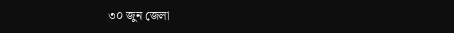৩০ জুন জেলা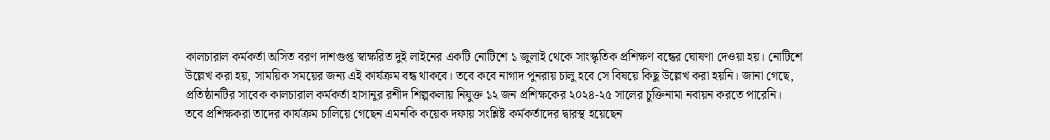কালচারাল কর্মকর্তা অসিত বরণ দাশগুপ্ত স্বাক্ষরিত দুই লাইনের একটি নোটিশে ১ জুলাই থেকে সাংস্কৃতিক প্রশিক্ষণ বন্ধের ঘোষণা দেওয়া হয়। নোটিশে উল্লেখ করা হয়, সাময়িক সময়ের জন্য এই কার্যক্রম বন্ধ থাকবে। তবে কবে নাগাদ পুনরায় চালু হবে সে বিষয়ে কিছু উল্লেখ করা হয়নি। জানা গেছে, প্রতিষ্ঠানটির সাবেক কালচারাল কর্মকর্তা হাসানুর রশীদ শিল্পকলায় নিযুক্ত ১২ জন প্রশিক্ষকের ২০২৪-২৫ সালের চুক্তিনামা নবায়ন করতে পারেনি।
তবে প্রশিক্ষকরা তাদের কার্যক্রম চালিয়ে গেছেন এমনকি কয়েক দফায় সংশ্লিষ্ট কর্মকর্তাদের দ্বারস্থ হয়েছেন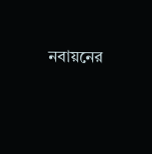নবায়নের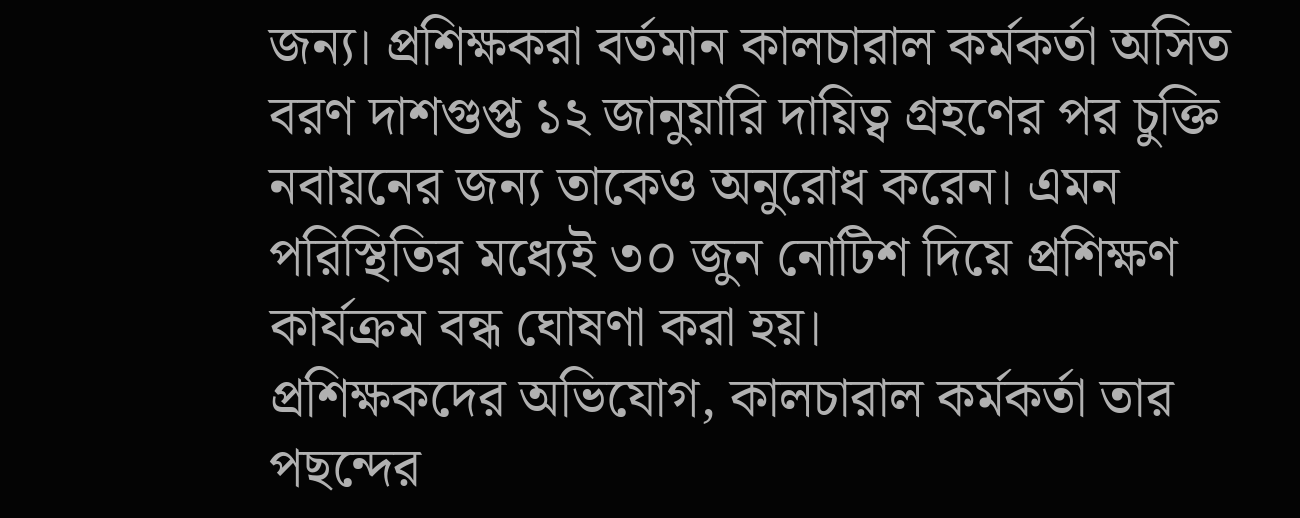জন্য। প্রশিক্ষকরা বর্তমান কালচারাল কর্মকর্তা অসিত বরণ দাশগুপ্ত ১২ জানুয়ারি দায়িত্ব গ্রহণের পর চুক্তি নবায়নের জন্য তাকেও অনুরোধ করেন। এমন পরিস্থিতির মধ্যেই ৩০ জুন নোটিশ দিয়ে প্রশিক্ষণ কার্যক্রম বন্ধ ঘোষণা করা হয়।
প্রশিক্ষকদের অভিযোগ, কালচারাল কর্মকর্তা তার পছন্দের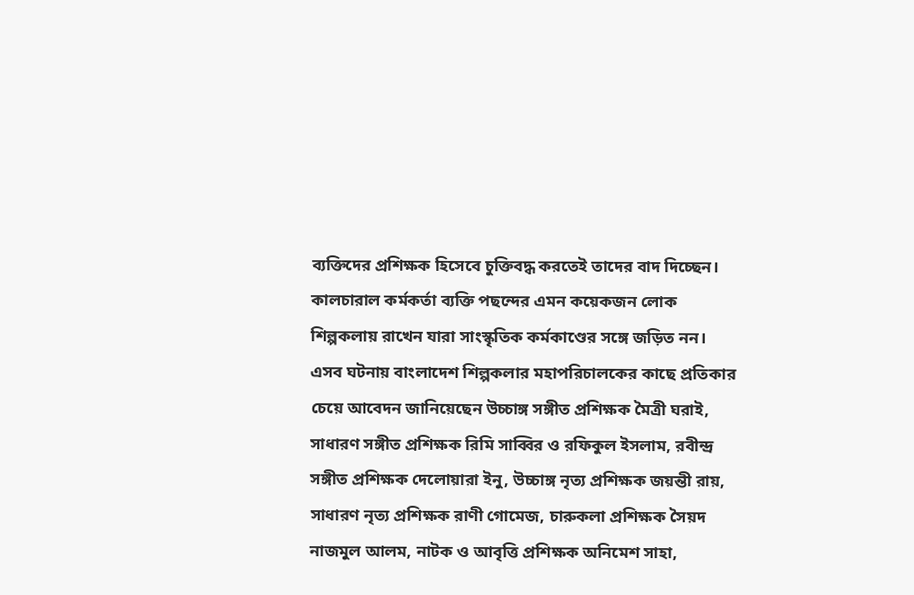ব্যক্তিদের প্রশিক্ষক হিসেবে চুক্তিবদ্ধ করতেই তাদের বাদ দিচ্ছেন। কালচারাল কর্মকর্তা ব্যক্তি পছন্দের এমন কয়েকজন লোক শিল্পকলায় রাখেন যারা সাংস্কৃতিক কর্মকাণ্ডের সঙ্গে জড়িত নন।
এসব ঘটনায় বাংলাদেশ শিল্পকলার মহাপরিচালকের কাছে প্রতিকার চেয়ে আবেদন জানিয়েছেন উচ্চাঙ্গ সঙ্গীত প্রশিক্ষক মৈত্রী ঘরাই, সাধারণ সঙ্গীত প্রশিক্ষক রিমি সাব্বির ও রফিকুল ইসলাম, রবীন্দ্র সঙ্গীত প্রশিক্ষক দেলোয়ারা ইনু, উচ্চাঙ্গ নৃত্য প্রশিক্ষক জয়ন্তী রায়, সাধারণ নৃত্য প্রশিক্ষক রাণী গোমেজ, চারুকলা প্রশিক্ষক সৈয়দ নাজমুল আলম, নাটক ও আবৃত্তি প্রশিক্ষক অনিমেশ সাহা,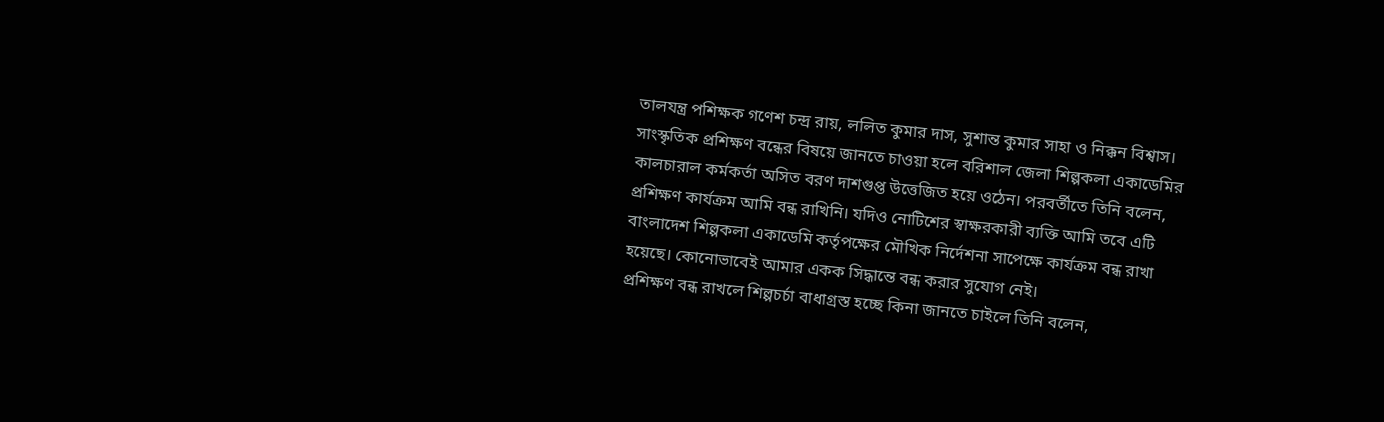তালযন্ত্র পশিক্ষক গণেশ চন্দ্র রায়, ললিত কুমার দাস, সুশান্ত কুমার সাহা ও নিক্কন বিশ্বাস।
সাংস্কৃতিক প্রশিক্ষণ বন্ধের বিষয়ে জানতে চাওয়া হলে বরিশাল জেলা শিল্পকলা একাডেমির কালচারাল কর্মকর্তা অসিত বরণ দাশগুপ্ত উত্তেজিত হয়ে ওঠেন। পরবর্তীতে তিনি বলেন, প্রশিক্ষণ কার্যক্রম আমি বন্ধ রাখিনি। যদিও নোটিশের স্বাক্ষরকারী ব্যক্তি আমি তবে এটি বাংলাদেশ শিল্পকলা একাডেমি কর্তৃপক্ষের মৌখিক নির্দেশনা সাপেক্ষে কার্যক্রম বন্ধ রাখা হয়েছে। কোনোভাবেই আমার একক সিদ্ধান্তে বন্ধ করার সুযোগ নেই।
প্রশিক্ষণ বন্ধ রাখলে শিল্পচর্চা বাধাগ্রস্ত হচ্ছে কিনা জানতে চাইলে তিনি বলেন,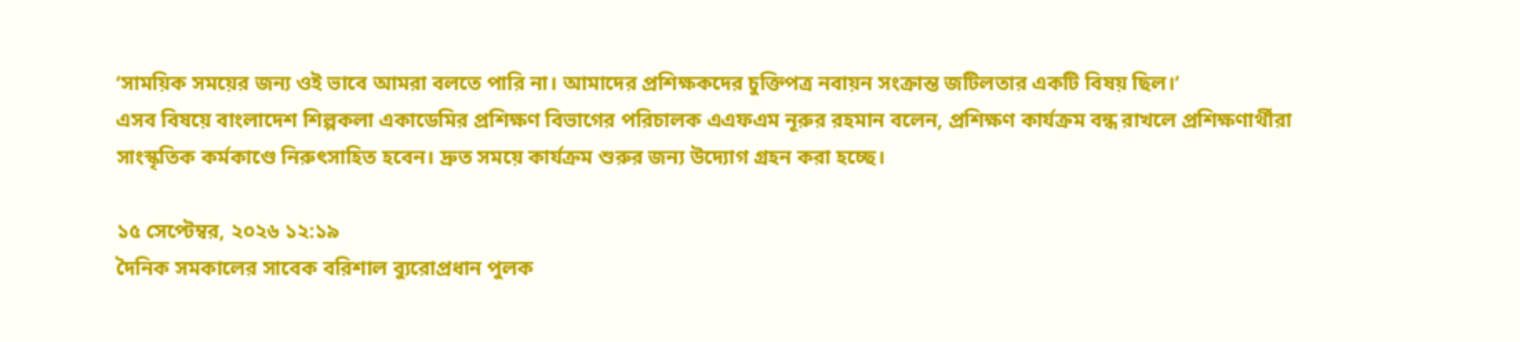‘সাময়িক সময়ের জন্য ওই ভাবে আমরা বলতে পারি না। আমাদের প্রশিক্ষকদের চুক্তিপত্র নবায়ন সংক্রান্ত জটিলতার একটি বিষয় ছিল।’
এসব বিষয়ে বাংলাদেশ শিল্পকলা একাডেমির প্রশিক্ষণ বিভাগের পরিচালক এএফএম নূরুর রহমান বলেন, প্রশিক্ষণ কার্যক্রম বন্ধ রাখলে প্রশিক্ষণার্থীরা সাংস্কৃতিক কর্মকাণ্ডে নিরুৎসাহিত হবেন। দ্রুত সময়ে কার্যক্রম শুরুর জন্য উদ্যোগ গ্রহন করা হচ্ছে।

১৫ সেপ্টেম্বর, ২০২৬ ১২:১৯
দৈনিক সমকালের সাবেক বরিশাল ব্যুরোপ্রধান পুলক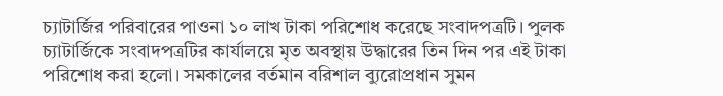চ্যাটার্জির পরিবারের পাওনা ১০ লাখ টাকা পরিশোধ করেছে সংবাদপত্রটি। পুলক চ্যাটার্জিকে সংবাদপত্রটির কার্যালয়ে মৃত অবস্থায় উদ্ধারের তিন দিন পর এই টাকা পরিশোধ করা হলো। সমকালের বর্তমান বরিশাল ব্যুরোপ্রধান সুমন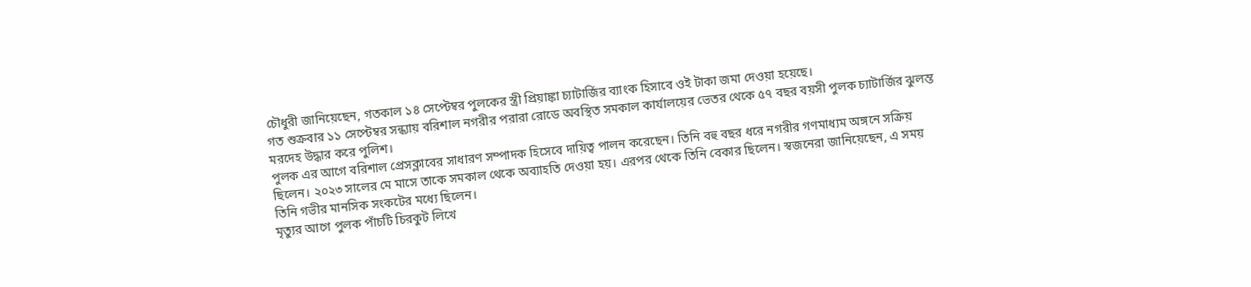চৌধুরী জানিয়েছেন, গতকাল ১৪ সেপ্টেম্বর পুলকের স্ত্রী প্রিয়াঙ্কা চ্যাটার্জির ব্যাংক হিসাবে ওই টাকা জমা দেওয়া হয়েছে।
গত শুক্রবার ১১ সেপ্টেম্বর সন্ধ্যায় বরিশাল নগরীর পরারা রোডে অবস্থিত সমকাল কার্যালয়ের ভেতর থেকে ৫৭ বছর বয়সী পুলক চ্যাটার্জির ঝুলন্ত মরদেহ উদ্ধার করে পুলিশ।
পুলক এর আগে বরিশাল প্রেসক্লাবের সাধারণ সম্পাদক হিসেবে দায়িত্ব পালন করেছেন। তিনি বহু বছর ধরে নগরীর গণমাধ্যম অঙ্গনে সক্রিয় ছিলেন। ২০২৩ সালের মে মাসে তাকে সমকাল থেকে অব্যাহতি দেওয়া হয়। এরপর থেকে তিনি বেকার ছিলেন। স্বজনেরা জানিয়েছেন, এ সময় তিনি গভীর মানসিক সংকটের মধ্যে ছিলেন।
মৃত্যুর আগে পুলক পাঁচটি চিরকুট লিখে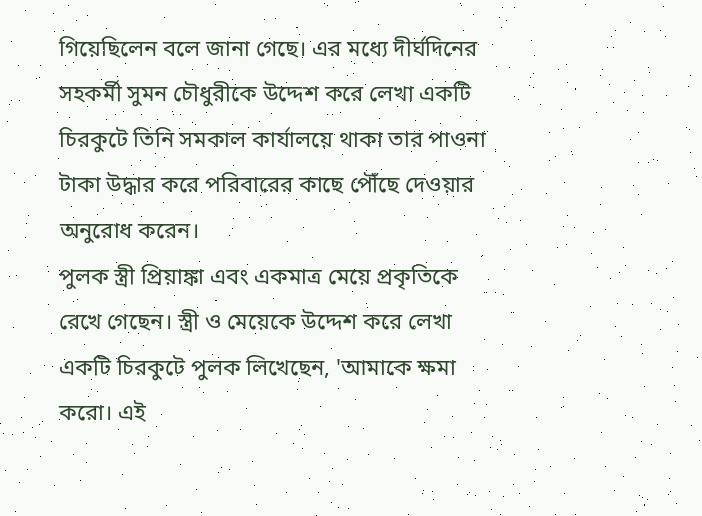গিয়েছিলেন বলে জানা গেছে। এর মধ্যে দীর্ঘদিনের সহকর্মী সুমন চৌধুরীকে উদ্দেশ করে লেখা একটি চিরকুটে তিনি সমকাল কার্যালয়ে থাকা তার পাওনা টাকা উদ্ধার করে পরিবারের কাছে পৌঁছে দেওয়ার অনুরোধ করেন।
পুলক স্ত্রী প্রিয়াঙ্কা এবং একমাত্র মেয়ে প্রকৃতিকে রেখে গেছেন। স্ত্রী ও মেয়েকে উদ্দেশ করে লেখা একটি চিরকুটে পুলক লিখেছেন, 'আমাকে ক্ষমা করো। এই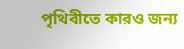পৃথিবীতে কারও জন্য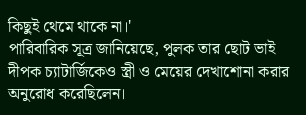কিছুই থেমে থাকে না।'
পারিবারিক সূত্র জানিয়েছে, পুলক তার ছোট ভাই দীপক চ্যাটার্জিকেও স্ত্রী ও মেয়ের দেখাশোনা করার অনুরোধ করেছিলেন।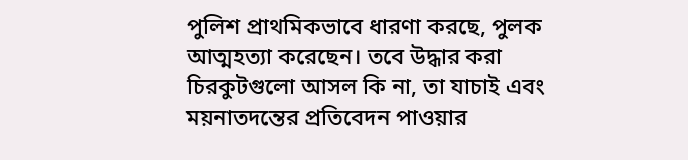পুলিশ প্রাথমিকভাবে ধারণা করছে, পুলক আত্মহত্যা করেছেন। তবে উদ্ধার করা চিরকুটগুলো আসল কি না, তা যাচাই এবং ময়নাতদন্তের প্রতিবেদন পাওয়ার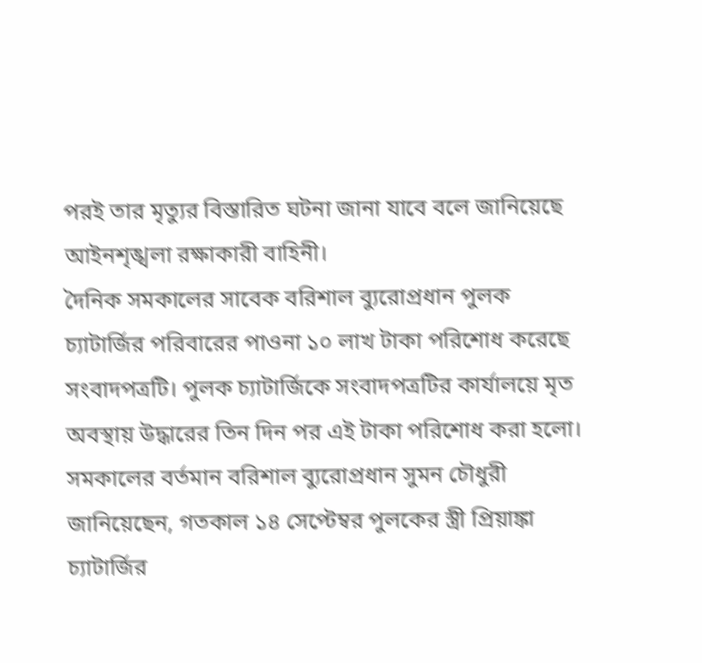পরই তার মৃত্যুর বিস্তারিত ঘটনা জানা যাবে বলে জানিয়েছে আইনশৃঙ্খলা রক্ষাকারী বাহিনী।
দৈনিক সমকালের সাবেক বরিশাল ব্যুরোপ্রধান পুলক চ্যাটার্জির পরিবারের পাওনা ১০ লাখ টাকা পরিশোধ করেছে সংবাদপত্রটি। পুলক চ্যাটার্জিকে সংবাদপত্রটির কার্যালয়ে মৃত অবস্থায় উদ্ধারের তিন দিন পর এই টাকা পরিশোধ করা হলো। সমকালের বর্তমান বরিশাল ব্যুরোপ্রধান সুমন চৌধুরী জানিয়েছেন, গতকাল ১৪ সেপ্টেম্বর পুলকের স্ত্রী প্রিয়াঙ্কা চ্যাটার্জির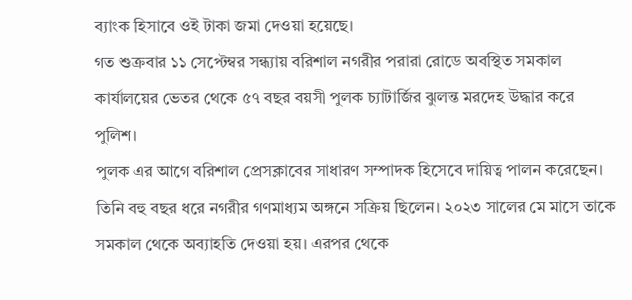ব্যাংক হিসাবে ওই টাকা জমা দেওয়া হয়েছে।
গত শুক্রবার ১১ সেপ্টেম্বর সন্ধ্যায় বরিশাল নগরীর পরারা রোডে অবস্থিত সমকাল কার্যালয়ের ভেতর থেকে ৫৭ বছর বয়সী পুলক চ্যাটার্জির ঝুলন্ত মরদেহ উদ্ধার করে পুলিশ।
পুলক এর আগে বরিশাল প্রেসক্লাবের সাধারণ সম্পাদক হিসেবে দায়িত্ব পালন করেছেন। তিনি বহু বছর ধরে নগরীর গণমাধ্যম অঙ্গনে সক্রিয় ছিলেন। ২০২৩ সালের মে মাসে তাকে সমকাল থেকে অব্যাহতি দেওয়া হয়। এরপর থেকে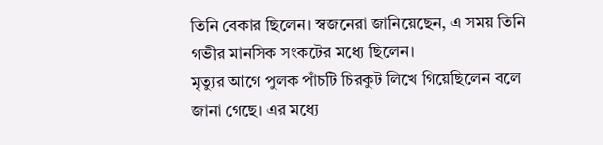তিনি বেকার ছিলেন। স্বজনেরা জানিয়েছেন, এ সময় তিনি গভীর মানসিক সংকটের মধ্যে ছিলেন।
মৃত্যুর আগে পুলক পাঁচটি চিরকুট লিখে গিয়েছিলেন বলে জানা গেছে। এর মধ্যে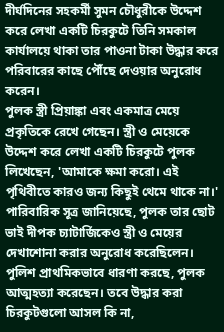দীর্ঘদিনের সহকর্মী সুমন চৌধুরীকে উদ্দেশ করে লেখা একটি চিরকুটে তিনি সমকাল কার্যালয়ে থাকা তার পাওনা টাকা উদ্ধার করে পরিবারের কাছে পৌঁছে দেওয়ার অনুরোধ করেন।
পুলক স্ত্রী প্রিয়াঙ্কা এবং একমাত্র মেয়ে প্রকৃতিকে রেখে গেছেন। স্ত্রী ও মেয়েকে উদ্দেশ করে লেখা একটি চিরকুটে পুলক লিখেছেন, 'আমাকে ক্ষমা করো। এই পৃথিবীতে কারও জন্য কিছুই থেমে থাকে না।'
পারিবারিক সূত্র জানিয়েছে, পুলক তার ছোট ভাই দীপক চ্যাটার্জিকেও স্ত্রী ও মেয়ের দেখাশোনা করার অনুরোধ করেছিলেন।
পুলিশ প্রাথমিকভাবে ধারণা করছে, পুলক আত্মহত্যা করেছেন। তবে উদ্ধার করা চিরকুটগুলো আসল কি না,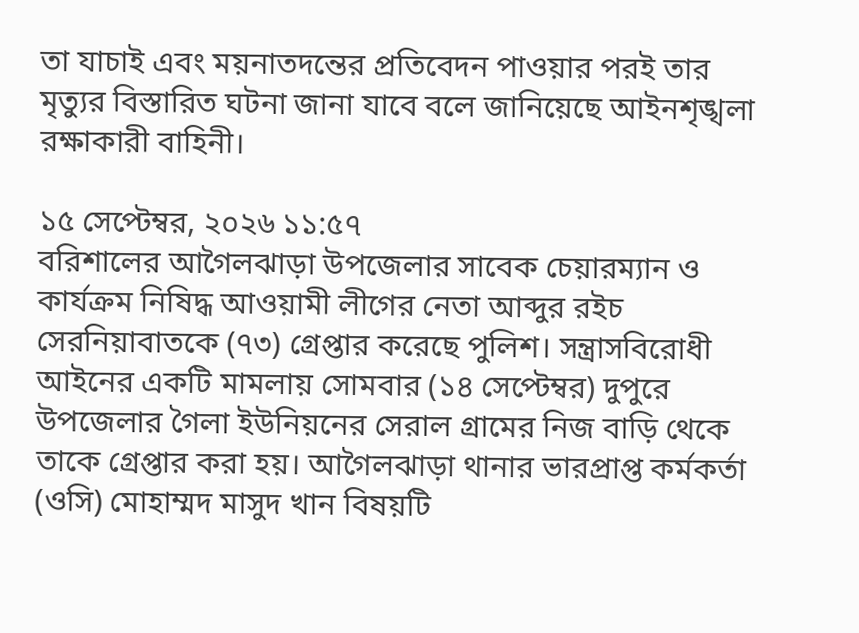তা যাচাই এবং ময়নাতদন্তের প্রতিবেদন পাওয়ার পরই তার মৃত্যুর বিস্তারিত ঘটনা জানা যাবে বলে জানিয়েছে আইনশৃঙ্খলা রক্ষাকারী বাহিনী।

১৫ সেপ্টেম্বর, ২০২৬ ১১:৫৭
বরিশালের আগৈলঝাড়া উপজেলার সাবেক চেয়ারম্যান ও কার্যক্রম নিষিদ্ধ আওয়ামী লীগের নেতা আব্দুর রইচ সেরনিয়াবাতকে (৭৩) গ্রেপ্তার করেছে পুলিশ। সন্ত্রাসবিরোধী আইনের একটি মামলায় সোমবার (১৪ সেপ্টেম্বর) দুপুরে উপজেলার গৈলা ইউনিয়নের সেরাল গ্রামের নিজ বাড়ি থেকে তাকে গ্রেপ্তার করা হয়। আগৈলঝাড়া থানার ভারপ্রাপ্ত কর্মকর্তা (ওসি) মোহাম্মদ মাসুদ খান বিষয়টি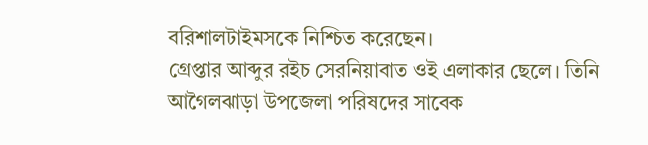বরিশালটাইমসকে নিশ্চিত করেছেন।
গ্রেপ্তার আব্দুর রইচ সেরনিয়াবাত ওই এলাকার ছেলে। তিনি আগৈলঝাড়া উপজেলা পরিষদের সাবেক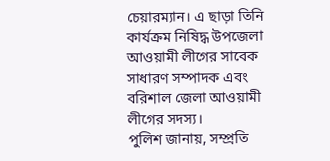চেয়ারম্যান। এ ছাড়া তিনি কার্যক্রম নিষিদ্ধ উপজেলা আওয়ামী লীগের সাবেক সাধারণ সম্পাদক এবং বরিশাল জেলা আওয়ামী লীগের সদস্য।
পুলিশ জানায়, সম্প্রতি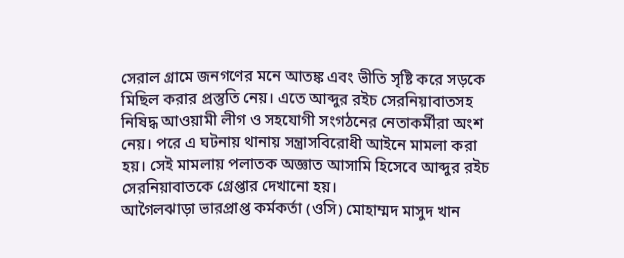সেরাল গ্রামে জনগণের মনে আতঙ্ক এবং ভীতি সৃষ্টি করে সড়কে মিছিল করার প্রস্তুতি নেয়। এতে আব্দুর রইচ সেরনিয়াবাতসহ নিষিদ্ধ আওয়ামী লীগ ও সহযোগী সংগঠনের নেতাকর্মীরা অংশ নেয়। পরে এ ঘটনায় থানায় সন্ত্রাসবিরোধী আইনে মামলা করা হয়। সেই মামলায় পলাতক অজ্ঞাত আসামি হিসেবে আব্দুর রইচ সেরনিয়াবাতকে গ্রেপ্তার দেখানো হয়।
আগৈলঝাড়া ভারপ্রাপ্ত কর্মকর্তা (ওসি) মোহাম্মদ মাসুদ খান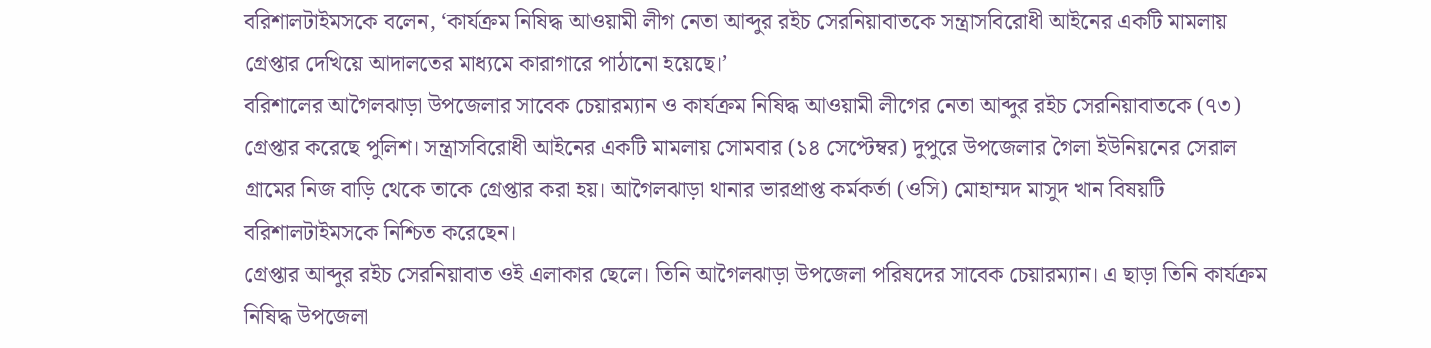বরিশালটাইমসকে বলেন, ‘কার্যক্রম নিষিদ্ধ আওয়ামী লীগ নেতা আব্দুর রইচ সেরনিয়াবাতকে সন্ত্রাসবিরোধী আইনের একটি মামলায় গ্রেপ্তার দেখিয়ে আদালতের মাধ্যমে কারাগারে পাঠানো হয়েছে।’
বরিশালের আগৈলঝাড়া উপজেলার সাবেক চেয়ারম্যান ও কার্যক্রম নিষিদ্ধ আওয়ামী লীগের নেতা আব্দুর রইচ সেরনিয়াবাতকে (৭৩) গ্রেপ্তার করেছে পুলিশ। সন্ত্রাসবিরোধী আইনের একটি মামলায় সোমবার (১৪ সেপ্টেম্বর) দুপুরে উপজেলার গৈলা ইউনিয়নের সেরাল গ্রামের নিজ বাড়ি থেকে তাকে গ্রেপ্তার করা হয়। আগৈলঝাড়া থানার ভারপ্রাপ্ত কর্মকর্তা (ওসি) মোহাম্মদ মাসুদ খান বিষয়টি বরিশালটাইমসকে নিশ্চিত করেছেন।
গ্রেপ্তার আব্দুর রইচ সেরনিয়াবাত ওই এলাকার ছেলে। তিনি আগৈলঝাড়া উপজেলা পরিষদের সাবেক চেয়ারম্যান। এ ছাড়া তিনি কার্যক্রম নিষিদ্ধ উপজেলা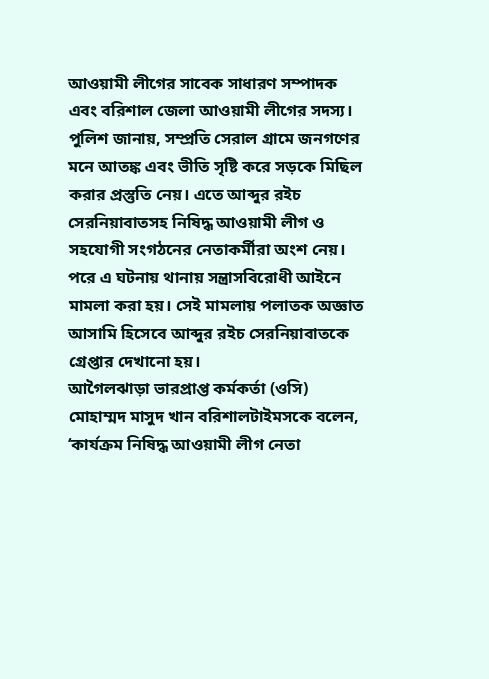আওয়ামী লীগের সাবেক সাধারণ সম্পাদক এবং বরিশাল জেলা আওয়ামী লীগের সদস্য।
পুলিশ জানায়, সম্প্রতি সেরাল গ্রামে জনগণের মনে আতঙ্ক এবং ভীতি সৃষ্টি করে সড়কে মিছিল করার প্রস্তুতি নেয়। এতে আব্দুর রইচ সেরনিয়াবাতসহ নিষিদ্ধ আওয়ামী লীগ ও সহযোগী সংগঠনের নেতাকর্মীরা অংশ নেয়। পরে এ ঘটনায় থানায় সন্ত্রাসবিরোধী আইনে মামলা করা হয়। সেই মামলায় পলাতক অজ্ঞাত আসামি হিসেবে আব্দুর রইচ সেরনিয়াবাতকে গ্রেপ্তার দেখানো হয়।
আগৈলঝাড়া ভারপ্রাপ্ত কর্মকর্তা (ওসি) মোহাম্মদ মাসুদ খান বরিশালটাইমসকে বলেন, ‘কার্যক্রম নিষিদ্ধ আওয়ামী লীগ নেতা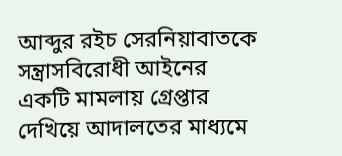আব্দুর রইচ সেরনিয়াবাতকে সন্ত্রাসবিরোধী আইনের একটি মামলায় গ্রেপ্তার দেখিয়ে আদালতের মাধ্যমে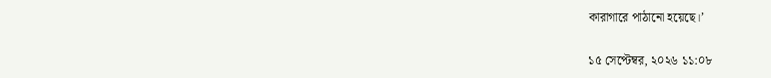কারাগারে পাঠানো হয়েছে।’

১৫ সেপ্টেম্বর, ২০২৬ ১১:০৮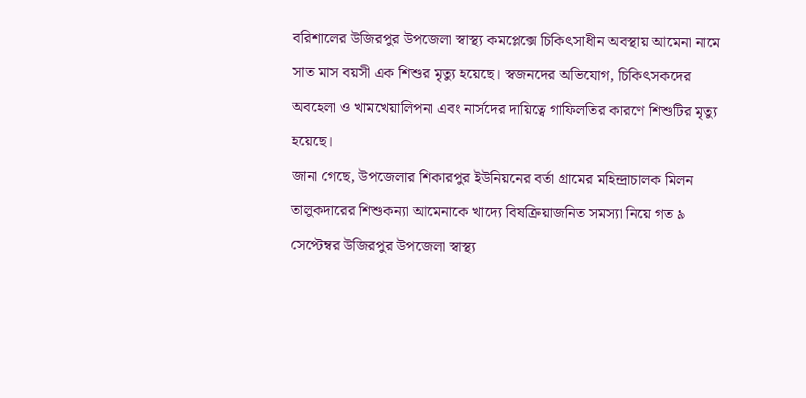বরিশালের উজিরপুর উপজেলা স্বাস্থ্য কমপ্লেক্সে চিকিৎসাধীন অবস্থায় আমেনা নামে সাত মাস বয়সী এক শিশুর মৃত্যু হয়েছে। স্বজনদের অভিযোগ, চিকিৎসকদের অবহেলা ও খামখেয়ালিপনা এবং নার্সদের দায়িত্বে গাফিলতির কারণে শিশুটির মৃত্যু হয়েছে।
জানা গেছে, উপজেলার শিকারপুর ইউনিয়নের বর্তা গ্রামের মহিন্দ্রাচালক মিলন তালুকদারের শিশুকন্যা আমেনাকে খাদ্যে বিষক্রিয়াজনিত সমস্যা নিয়ে গত ৯ সেপ্টেম্বর উজিরপুর উপজেলা স্বাস্থ্য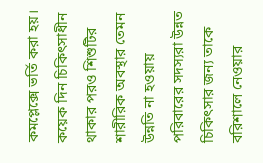কমপ্লেক্সে ভর্তি করা হয়। কয়েক দিন চিকিৎসাধীন থাকার পরও শিশুটির শারীরিক অবস্থার তেমন উন্নতি না হওয়ায় পরিবারের সদস্যরা উন্নত চিকিৎসার জন্য তাকে বরিশালে নেওয়ার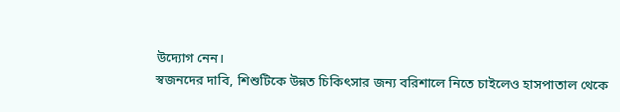উদ্যোগ নেন।
স্বজনদের দাবি, শিশুটিকে উন্নত চিকিৎসার জন্য বরিশালে নিতে চাইলেও হাসপাতাল থেকে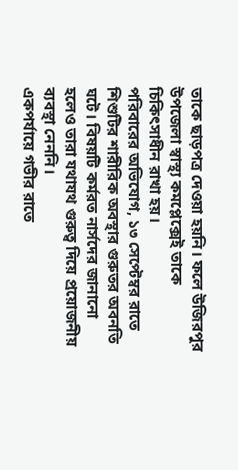তাকে ছাড়পত্র দেওয়া হয়নি। ফলে উজিরপুর উপজেলা স্বাস্থ্য কমপ্লেক্সেই তাকে চিকিৎসাধীন রাখা হয়।
পরিবারের অভিযোগ, ১৩ সেপ্টেম্বর রাতে শিশুটির শারীরিক অবস্থার গুরুতর অবনতি ঘটে। বিষয়টি কর্মরত নার্সদের জানানো হলেও তারা যথাযথ গুরুত্ব দিয়ে প্রয়োজনীয় ব্যবস্থা নেননি।
একপর্যায়ে গভীর রাতে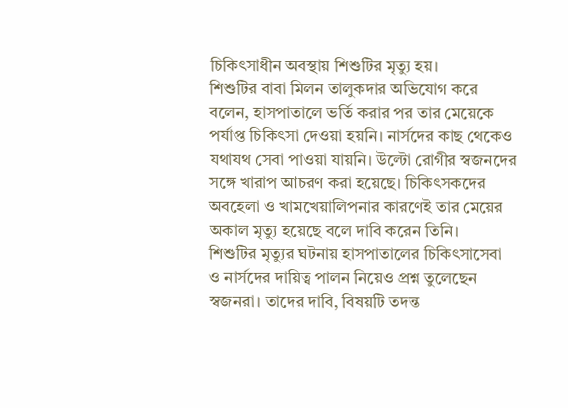চিকিৎসাধীন অবস্থায় শিশুটির মৃত্যু হয়।
শিশুটির বাবা মিলন তালুকদার অভিযোগ করে বলেন, হাসপাতালে ভর্তি করার পর তার মেয়েকে পর্যাপ্ত চিকিৎসা দেওয়া হয়নি। নার্সদের কাছ থেকেও যথাযথ সেবা পাওয়া যায়নি। উল্টো রোগীর স্বজনদের সঙ্গে খারাপ আচরণ করা হয়েছে। চিকিৎসকদের অবহেলা ও খামখেয়ালিপনার কারণেই তার মেয়ের অকাল মৃত্যু হয়েছে বলে দাবি করেন তিনি।
শিশুটির মৃত্যুর ঘটনায় হাসপাতালের চিকিৎসাসেবা ও নার্সদের দায়িত্ব পালন নিয়েও প্রশ্ন তুলেছেন স্বজনরা। তাদের দাবি, বিষয়টি তদন্ত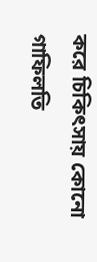করে চিকিৎসায় কোনো গাফিলতি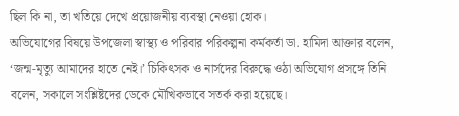ছিল কি না, তা খতিয়ে দেখে প্রয়োজনীয় ব্যবস্থা নেওয়া হোক।
অভিযোগের বিষয়ে উপজেলা স্বাস্থ্য ও পরিবার পরিকল্পনা কর্মকর্তা ডা. হামিদা আক্তার বলেন, ‘জন্ম-মৃত্যু আমাদের হাতে নেই।’ চিকিৎসক ও নার্সদের বিরুদ্ধে ওঠা অভিযোগ প্রসঙ্গে তিনি বলেন, সকালে সংশ্লিষ্টদের ডেকে মৌখিকভাবে সতর্ক করা হয়েছে।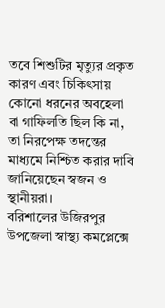তবে শিশুটির মৃত্যুর প্রকৃত কারণ এবং চিকিৎসায় কোনো ধরনের অবহেলা বা গাফিলতি ছিল কি না, তা নিরপেক্ষ তদন্তের মাধ্যমে নিশ্চিত করার দাবি জানিয়েছেন স্বজন ও স্থানীয়রা।
বরিশালের উজিরপুর উপজেলা স্বাস্থ্য কমপ্লেক্সে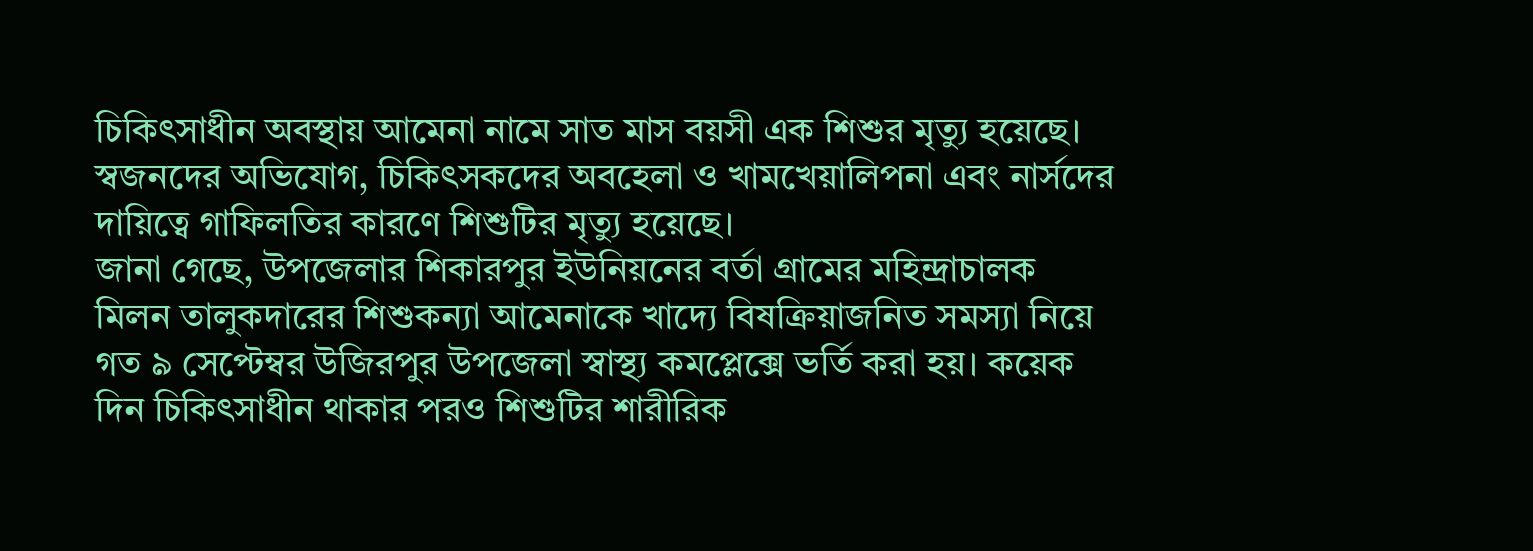চিকিৎসাধীন অবস্থায় আমেনা নামে সাত মাস বয়সী এক শিশুর মৃত্যু হয়েছে। স্বজনদের অভিযোগ, চিকিৎসকদের অবহেলা ও খামখেয়ালিপনা এবং নার্সদের দায়িত্বে গাফিলতির কারণে শিশুটির মৃত্যু হয়েছে।
জানা গেছে, উপজেলার শিকারপুর ইউনিয়নের বর্তা গ্রামের মহিন্দ্রাচালক মিলন তালুকদারের শিশুকন্যা আমেনাকে খাদ্যে বিষক্রিয়াজনিত সমস্যা নিয়ে গত ৯ সেপ্টেম্বর উজিরপুর উপজেলা স্বাস্থ্য কমপ্লেক্সে ভর্তি করা হয়। কয়েক দিন চিকিৎসাধীন থাকার পরও শিশুটির শারীরিক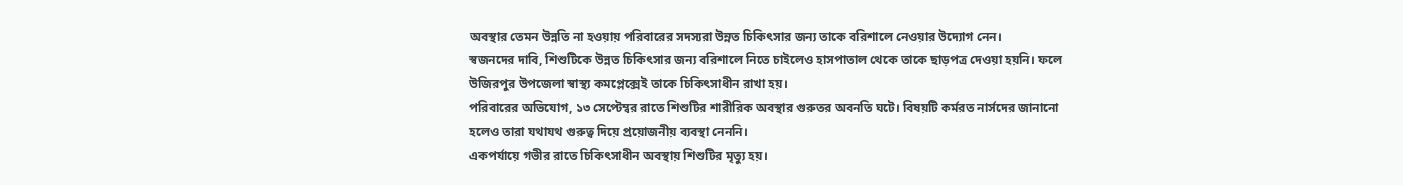অবস্থার তেমন উন্নতি না হওয়ায় পরিবারের সদস্যরা উন্নত চিকিৎসার জন্য তাকে বরিশালে নেওয়ার উদ্যোগ নেন।
স্বজনদের দাবি, শিশুটিকে উন্নত চিকিৎসার জন্য বরিশালে নিতে চাইলেও হাসপাতাল থেকে তাকে ছাড়পত্র দেওয়া হয়নি। ফলে উজিরপুর উপজেলা স্বাস্থ্য কমপ্লেক্সেই তাকে চিকিৎসাধীন রাখা হয়।
পরিবারের অভিযোগ, ১৩ সেপ্টেম্বর রাতে শিশুটির শারীরিক অবস্থার গুরুতর অবনতি ঘটে। বিষয়টি কর্মরত নার্সদের জানানো হলেও তারা যথাযথ গুরুত্ব দিয়ে প্রয়োজনীয় ব্যবস্থা নেননি।
একপর্যায়ে গভীর রাতে চিকিৎসাধীন অবস্থায় শিশুটির মৃত্যু হয়।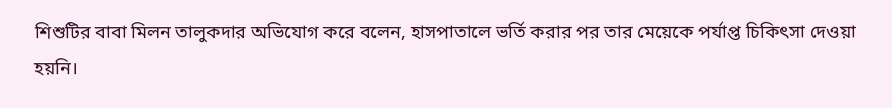শিশুটির বাবা মিলন তালুকদার অভিযোগ করে বলেন, হাসপাতালে ভর্তি করার পর তার মেয়েকে পর্যাপ্ত চিকিৎসা দেওয়া হয়নি।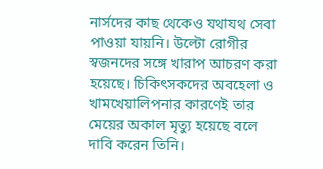নার্সদের কাছ থেকেও যথাযথ সেবা পাওয়া যায়নি। উল্টো রোগীর স্বজনদের সঙ্গে খারাপ আচরণ করা হয়েছে। চিকিৎসকদের অবহেলা ও খামখেয়ালিপনার কারণেই তার মেয়ের অকাল মৃত্যু হয়েছে বলে দাবি করেন তিনি।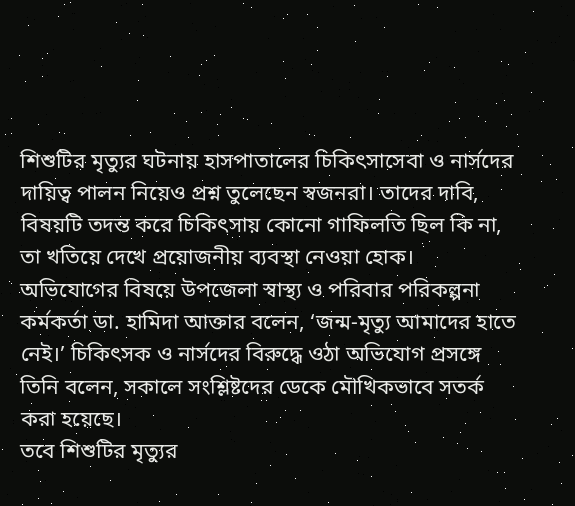শিশুটির মৃত্যুর ঘটনায় হাসপাতালের চিকিৎসাসেবা ও নার্সদের দায়িত্ব পালন নিয়েও প্রশ্ন তুলেছেন স্বজনরা। তাদের দাবি, বিষয়টি তদন্ত করে চিকিৎসায় কোনো গাফিলতি ছিল কি না, তা খতিয়ে দেখে প্রয়োজনীয় ব্যবস্থা নেওয়া হোক।
অভিযোগের বিষয়ে উপজেলা স্বাস্থ্য ও পরিবার পরিকল্পনা কর্মকর্তা ডা. হামিদা আক্তার বলেন, ‘জন্ম-মৃত্যু আমাদের হাতে নেই।’ চিকিৎসক ও নার্সদের বিরুদ্ধে ওঠা অভিযোগ প্রসঙ্গে তিনি বলেন, সকালে সংশ্লিষ্টদের ডেকে মৌখিকভাবে সতর্ক করা হয়েছে।
তবে শিশুটির মৃত্যুর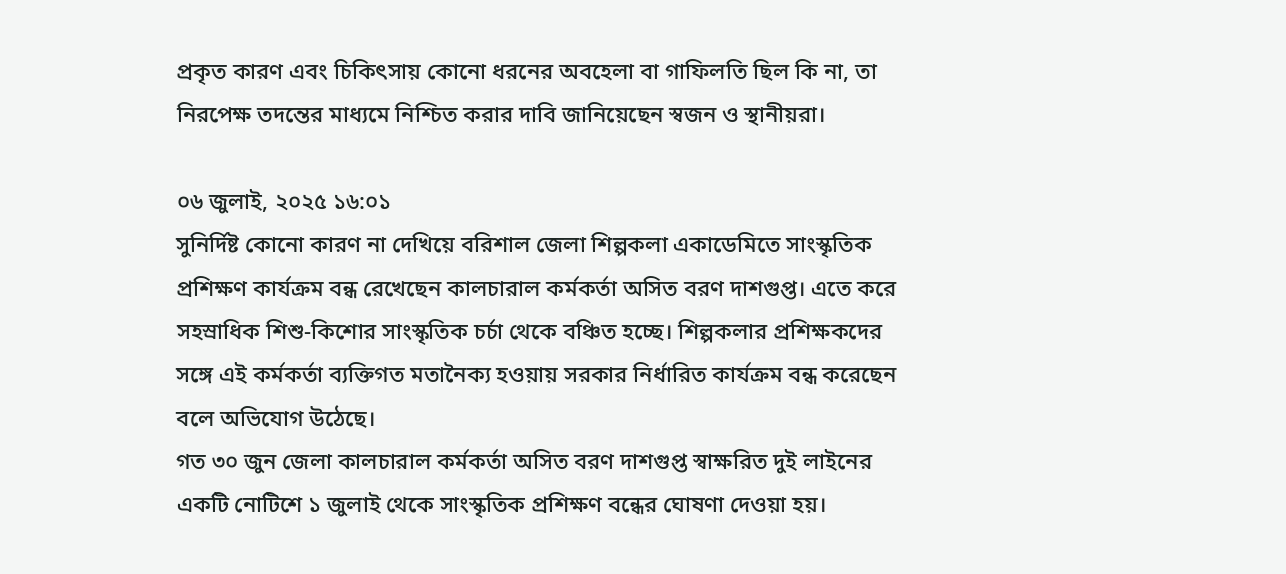প্রকৃত কারণ এবং চিকিৎসায় কোনো ধরনের অবহেলা বা গাফিলতি ছিল কি না, তা নিরপেক্ষ তদন্তের মাধ্যমে নিশ্চিত করার দাবি জানিয়েছেন স্বজন ও স্থানীয়রা।

০৬ জুলাই, ২০২৫ ১৬:০১
সুনির্দিষ্ট কোনো কারণ না দেখিয়ে বরিশাল জেলা শিল্পকলা একাডেমিতে সাংস্কৃতিক প্রশিক্ষণ কার্যক্রম বন্ধ রেখেছেন কালচারাল কর্মকর্তা অসিত বরণ দাশগুপ্ত। এতে করে সহস্রাধিক শিশু-কিশোর সাংস্কৃতিক চর্চা থেকে বঞ্চিত হচ্ছে। শিল্পকলার প্রশিক্ষকদের সঙ্গে এই কর্মকর্তা ব্যক্তিগত মতানৈক্য হওয়ায় সরকার নির্ধারিত কার্যক্রম বন্ধ করেছেন বলে অভিযোগ উঠেছে।
গত ৩০ জুন জেলা কালচারাল কর্মকর্তা অসিত বরণ দাশগুপ্ত স্বাক্ষরিত দুই লাইনের একটি নোটিশে ১ জুলাই থেকে সাংস্কৃতিক প্রশিক্ষণ বন্ধের ঘোষণা দেওয়া হয়।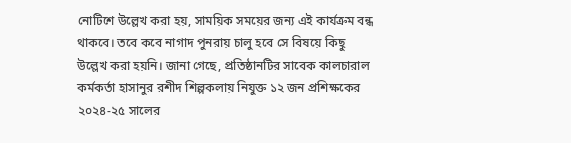নোটিশে উল্লেখ করা হয়, সাময়িক সময়ের জন্য এই কার্যক্রম বন্ধ থাকবে। তবে কবে নাগাদ পুনরায় চালু হবে সে বিষয়ে কিছু উল্লেখ করা হয়নি। জানা গেছে, প্রতিষ্ঠানটির সাবেক কালচারাল কর্মকর্তা হাসানুর রশীদ শিল্পকলায় নিযুক্ত ১২ জন প্রশিক্ষকের ২০২৪-২৫ সালের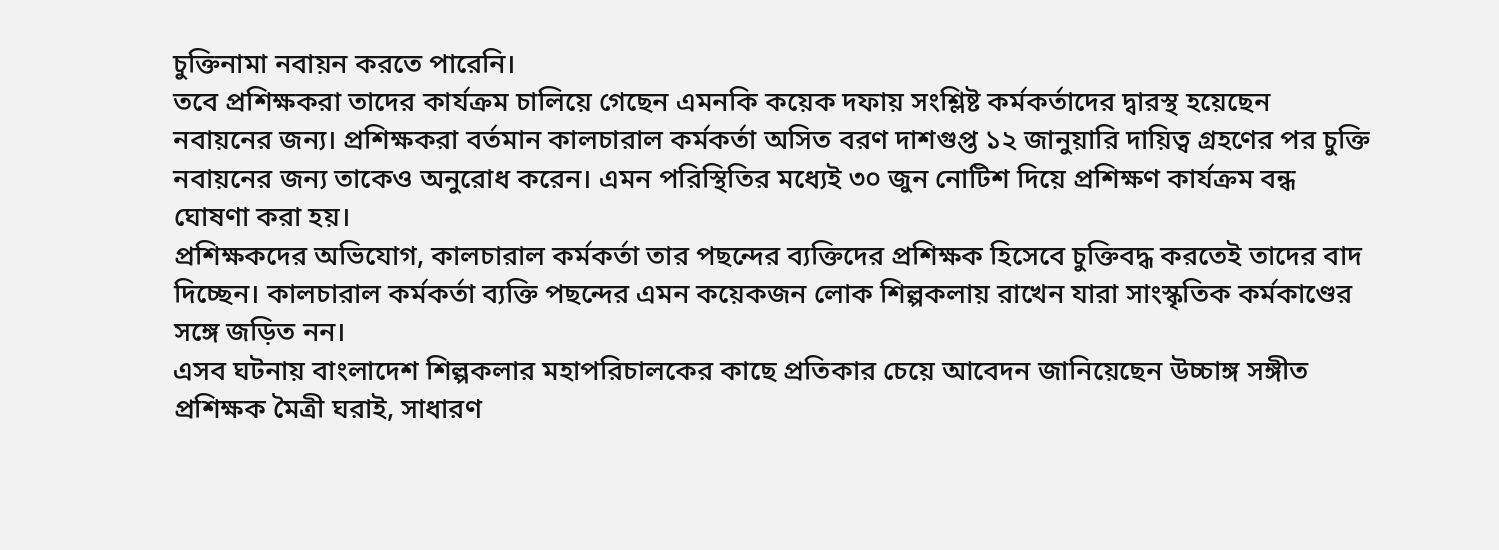চুক্তিনামা নবায়ন করতে পারেনি।
তবে প্রশিক্ষকরা তাদের কার্যক্রম চালিয়ে গেছেন এমনকি কয়েক দফায় সংশ্লিষ্ট কর্মকর্তাদের দ্বারস্থ হয়েছেন নবায়নের জন্য। প্রশিক্ষকরা বর্তমান কালচারাল কর্মকর্তা অসিত বরণ দাশগুপ্ত ১২ জানুয়ারি দায়িত্ব গ্রহণের পর চুক্তি নবায়নের জন্য তাকেও অনুরোধ করেন। এমন পরিস্থিতির মধ্যেই ৩০ জুন নোটিশ দিয়ে প্রশিক্ষণ কার্যক্রম বন্ধ ঘোষণা করা হয়।
প্রশিক্ষকদের অভিযোগ, কালচারাল কর্মকর্তা তার পছন্দের ব্যক্তিদের প্রশিক্ষক হিসেবে চুক্তিবদ্ধ করতেই তাদের বাদ দিচ্ছেন। কালচারাল কর্মকর্তা ব্যক্তি পছন্দের এমন কয়েকজন লোক শিল্পকলায় রাখেন যারা সাংস্কৃতিক কর্মকাণ্ডের সঙ্গে জড়িত নন।
এসব ঘটনায় বাংলাদেশ শিল্পকলার মহাপরিচালকের কাছে প্রতিকার চেয়ে আবেদন জানিয়েছেন উচ্চাঙ্গ সঙ্গীত প্রশিক্ষক মৈত্রী ঘরাই, সাধারণ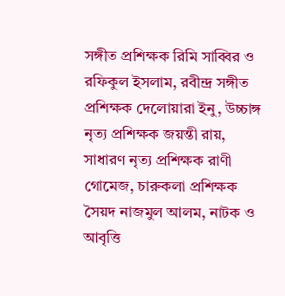সঙ্গীত প্রশিক্ষক রিমি সাব্বির ও রফিকুল ইসলাম, রবীন্দ্র সঙ্গীত প্রশিক্ষক দেলোয়ারা ইনু, উচ্চাঙ্গ নৃত্য প্রশিক্ষক জয়ন্তী রায়, সাধারণ নৃত্য প্রশিক্ষক রাণী গোমেজ, চারুকলা প্রশিক্ষক সৈয়দ নাজমুল আলম, নাটক ও আবৃত্তি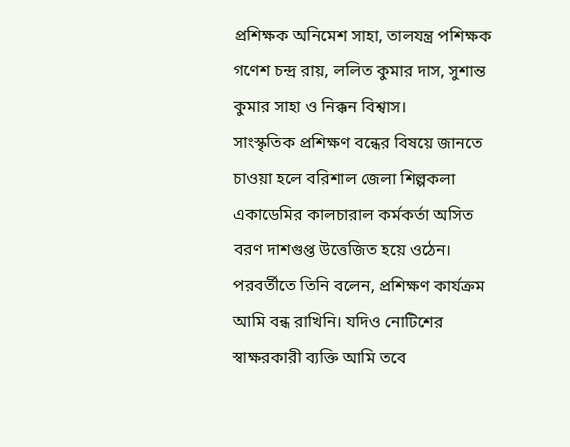প্রশিক্ষক অনিমেশ সাহা, তালযন্ত্র পশিক্ষক গণেশ চন্দ্র রায়, ললিত কুমার দাস, সুশান্ত কুমার সাহা ও নিক্কন বিশ্বাস।
সাংস্কৃতিক প্রশিক্ষণ বন্ধের বিষয়ে জানতে চাওয়া হলে বরিশাল জেলা শিল্পকলা একাডেমির কালচারাল কর্মকর্তা অসিত বরণ দাশগুপ্ত উত্তেজিত হয়ে ওঠেন। পরবর্তীতে তিনি বলেন, প্রশিক্ষণ কার্যক্রম আমি বন্ধ রাখিনি। যদিও নোটিশের স্বাক্ষরকারী ব্যক্তি আমি তবে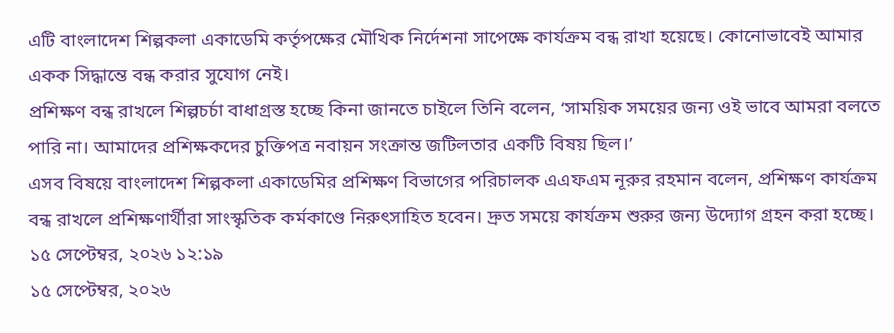এটি বাংলাদেশ শিল্পকলা একাডেমি কর্তৃপক্ষের মৌখিক নির্দেশনা সাপেক্ষে কার্যক্রম বন্ধ রাখা হয়েছে। কোনোভাবেই আমার একক সিদ্ধান্তে বন্ধ করার সুযোগ নেই।
প্রশিক্ষণ বন্ধ রাখলে শিল্পচর্চা বাধাগ্রস্ত হচ্ছে কিনা জানতে চাইলে তিনি বলেন, ‘সাময়িক সময়ের জন্য ওই ভাবে আমরা বলতে পারি না। আমাদের প্রশিক্ষকদের চুক্তিপত্র নবায়ন সংক্রান্ত জটিলতার একটি বিষয় ছিল।’
এসব বিষয়ে বাংলাদেশ শিল্পকলা একাডেমির প্রশিক্ষণ বিভাগের পরিচালক এএফএম নূরুর রহমান বলেন, প্রশিক্ষণ কার্যক্রম বন্ধ রাখলে প্রশিক্ষণার্থীরা সাংস্কৃতিক কর্মকাণ্ডে নিরুৎসাহিত হবেন। দ্রুত সময়ে কার্যক্রম শুরুর জন্য উদ্যোগ গ্রহন করা হচ্ছে।
১৫ সেপ্টেম্বর, ২০২৬ ১২:১৯
১৫ সেপ্টেম্বর, ২০২৬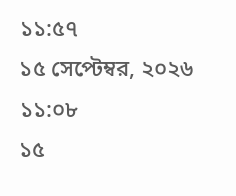১১:৫৭
১৫ সেপ্টেম্বর, ২০২৬ ১১:০৮
১৫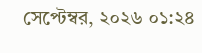সেপ্টেম্বর, ২০২৬ ০১:২৪